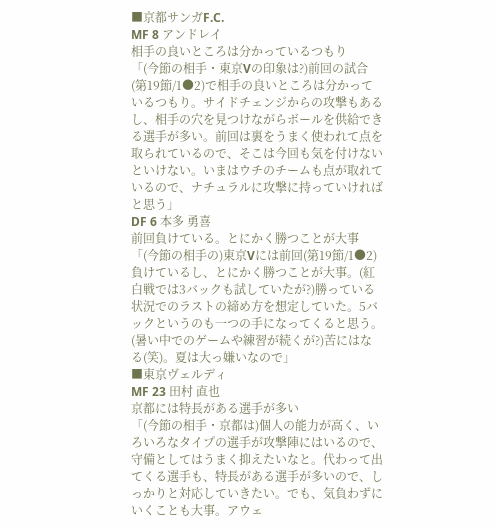■京都サンガF.C.
MF 8 アンドレイ
相手の良いところは分かっているつもり
「(今節の相手・東京Vの印象は?)前回の試合(第19節/1●2)で相手の良いところは分かっているつもり。サイドチェンジからの攻撃もあるし、相手の穴を見つけながらボールを供給できる選手が多い。前回は裏をうまく使われて点を取られているので、そこは今回も気を付けないといけない。いまはウチのチームも点が取れているので、ナチュラルに攻撃に持っていければと思う」
DF 6 本多 勇喜
前回負けている。とにかく勝つことが大事
「(今節の相手の)東京Vには前回(第19節/1●2)負けているし、とにかく勝つことが大事。(紅白戦では3バックも試していたが?)勝っている状況でのラストの締め方を想定していた。5バックというのも一つの手になってくると思う。(暑い中でのゲームや練習が続くが?)苦にはなる(笑)。夏は大っ嫌いなので」
■東京ヴェルディ
MF 23 田村 直也
京都には特長がある選手が多い
「(今節の相手・京都は)個人の能力が高く、いろいろなタイプの選手が攻撃陣にはいるので、守備としてはうまく抑えたいなと。代わって出てくる選手も、特長がある選手が多いので、しっかりと対応していきたい。でも、気負わずにいくことも大事。アウェ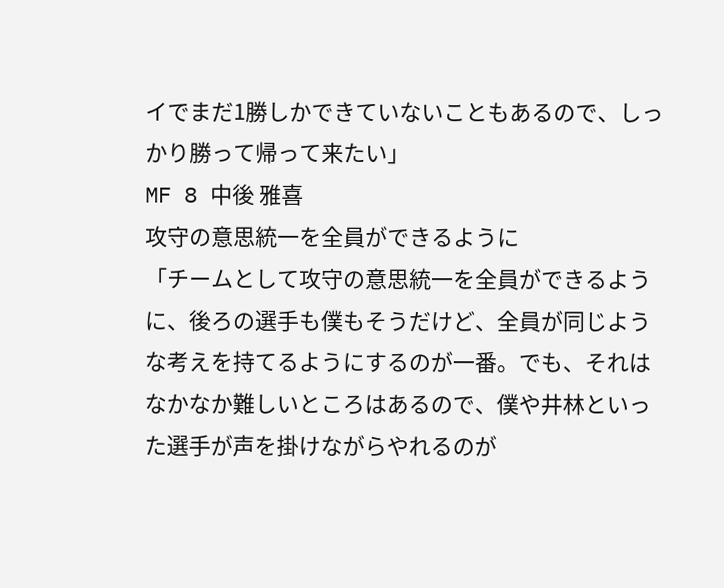イでまだ1勝しかできていないこともあるので、しっかり勝って帰って来たい」
MF 8 中後 雅喜
攻守の意思統一を全員ができるように
「チームとして攻守の意思統一を全員ができるように、後ろの選手も僕もそうだけど、全員が同じような考えを持てるようにするのが一番。でも、それはなかなか難しいところはあるので、僕や井林といった選手が声を掛けながらやれるのが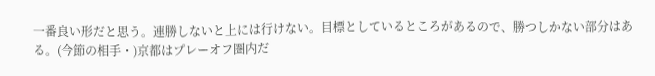一番良い形だと思う。連勝しないと上には行けない。目標としているところがあるので、勝つしかない部分はある。(今節の相手・)京都はプレーオフ圏内だ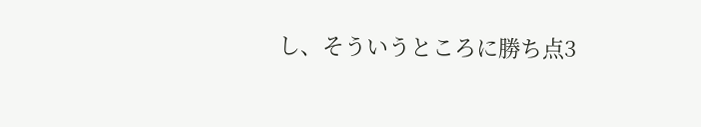し、そういうところに勝ち点3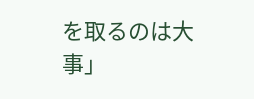を取るのは大事」